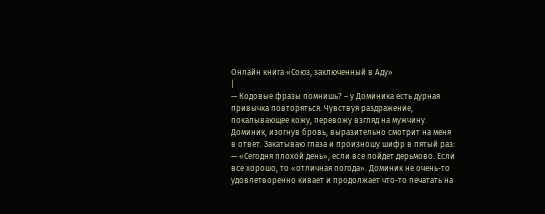Онлайн книга «Союз, заключенный в Аду»
|
— Кодовые фразы помнишь? – у Доминика есть дурная привычка повторяться. Чувствуя раздражение, покалывающее кожу, перевожу взгляд на мужчину. Доминик, изогнув бровь, выразительно смотрит на меня в ответ. Закатываю глаза и произношу шифр в пятый раз: — «Сегодня плохой день», если все пойдет дерьмово. Если все хорошо, то «отличная погода». Доминик не очень-то удовлетворенно кивает и продолжает что-то печатать на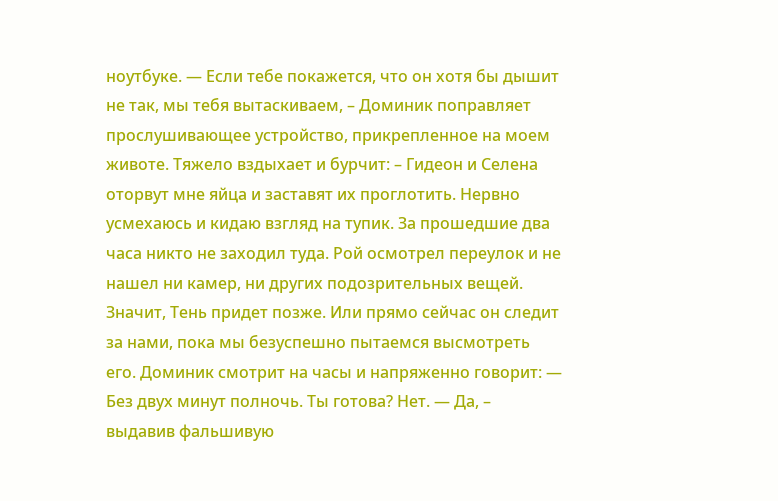ноутбуке. — Если тебе покажется, что он хотя бы дышит не так, мы тебя вытаскиваем, – Доминик поправляет прослушивающее устройство, прикрепленное на моем животе. Тяжело вздыхает и бурчит: – Гидеон и Селена оторвут мне яйца и заставят их проглотить. Нервно усмехаюсь и кидаю взгляд на тупик. За прошедшие два часа никто не заходил туда. Рой осмотрел переулок и не нашел ни камер, ни других подозрительных вещей. Значит, Тень придет позже. Или прямо сейчас он следит за нами, пока мы безуспешно пытаемся высмотреть его. Доминик смотрит на часы и напряженно говорит: — Без двух минут полночь. Ты готова? Нет. — Да, – выдавив фальшивую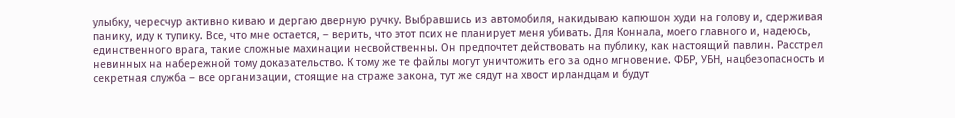улыбку, чересчур активно киваю и дергаю дверную ручку. Выбравшись из автомобиля, накидываю капюшон худи на голову и, сдерживая панику, иду к тупику. Все, что мне остается, – верить, что этот псих не планирует меня убивать. Для Коннала, моего главного и, надеюсь, единственного врага, такие сложные махинации несвойственны. Он предпочтет действовать на публику, как настоящий павлин. Расстрел невинных на набережной тому доказательство. К тому же те файлы могут уничтожить его за одно мгновение. ФБР, УБН, нацбезопасность и секретная служба – все организации, стоящие на страже закона, тут же сядут на хвост ирландцам и будут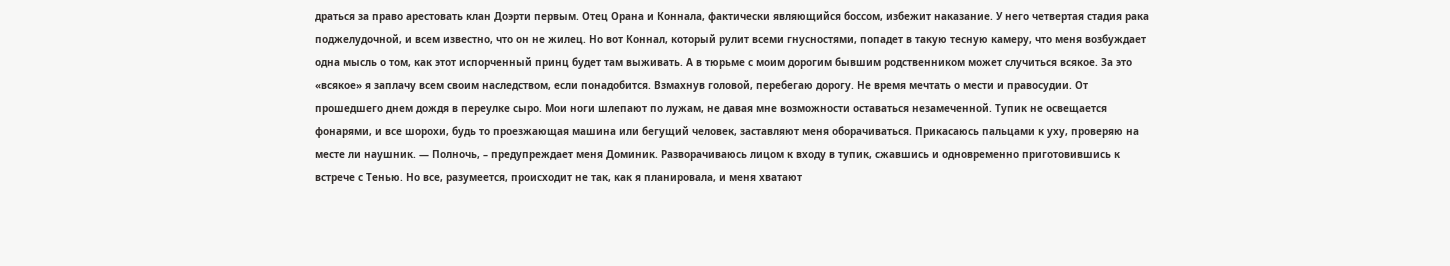драться за право арестовать клан Доэрти первым. Отец Орана и Коннала, фактически являющийся боссом, избежит наказание. У него четвертая стадия рака поджелудочной, и всем известно, что он не жилец. Но вот Коннал, который рулит всеми гнусностями, попадет в такую тесную камеру, что меня возбуждает одна мысль о том, как этот испорченный принц будет там выживать. А в тюрьме с моим дорогим бывшим родственником может случиться всякое. За это «всякое» я заплачу всем своим наследством, если понадобится. Взмахнув головой, перебегаю дорогу. Не время мечтать о мести и правосудии. От прошедшего днем дождя в переулке сыро. Мои ноги шлепают по лужам, не давая мне возможности оставаться незамеченной. Тупик не освещается фонарями, и все шорохи, будь то проезжающая машина или бегущий человек, заставляют меня оборачиваться. Прикасаюсь пальцами к уху, проверяю на месте ли наушник. — Полночь, – предупреждает меня Доминик. Разворачиваюсь лицом к входу в тупик, сжавшись и одновременно приготовившись к встрече с Тенью. Но все, разумеется, происходит не так, как я планировала, и меня хватают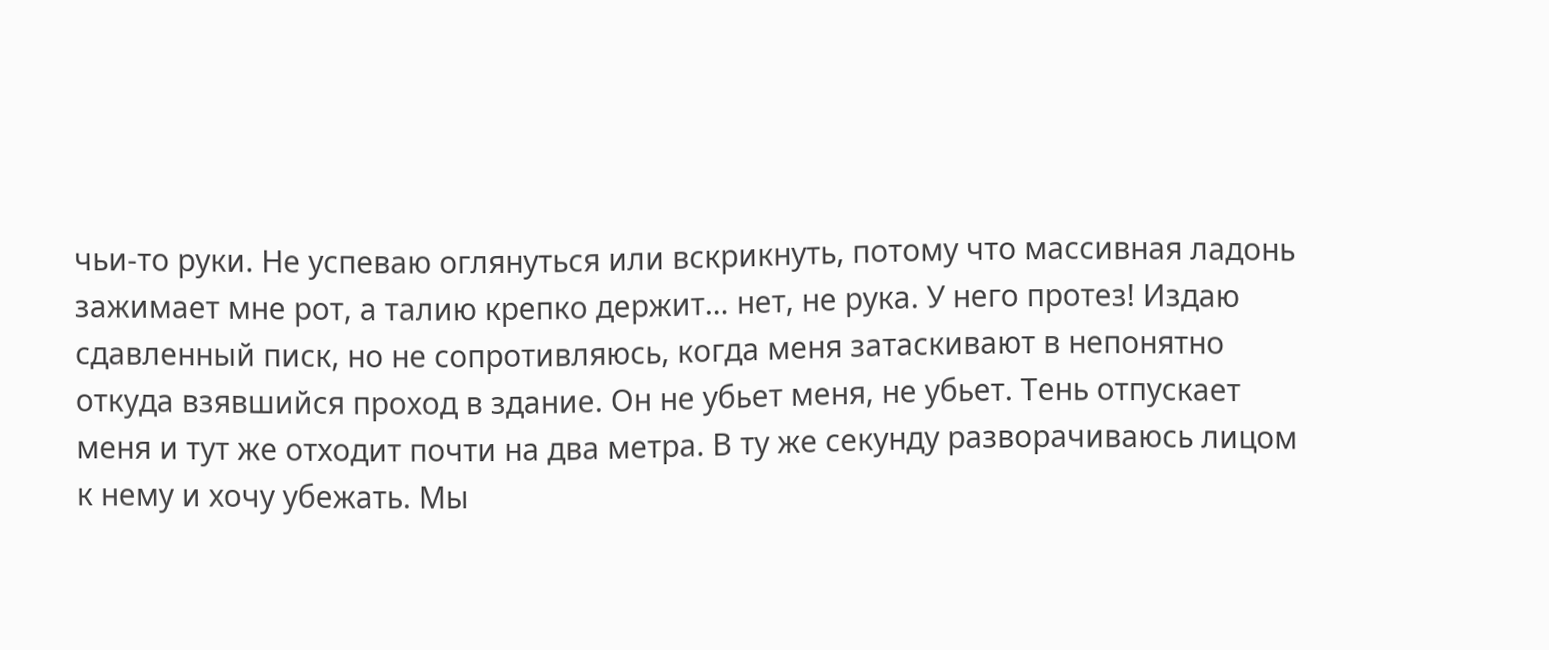чьи-то руки. Не успеваю оглянуться или вскрикнуть, потому что массивная ладонь зажимает мне рот, а талию крепко держит… нет, не рука. У него протез! Издаю сдавленный писк, но не сопротивляюсь, когда меня затаскивают в непонятно откуда взявшийся проход в здание. Он не убьет меня, не убьет. Тень отпускает меня и тут же отходит почти на два метра. В ту же секунду разворачиваюсь лицом к нему и хочу убежать. Мы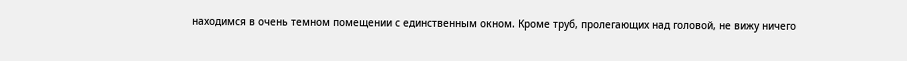находимся в очень темном помещении с единственным окном. Кроме труб, пролегающих над головой, не вижу ничего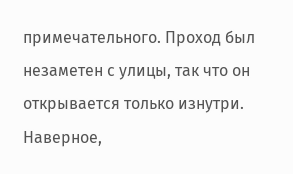примечательного. Проход был незаметен с улицы, так что он открывается только изнутри. Наверное,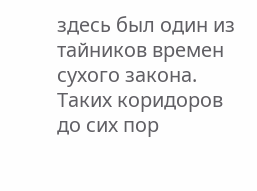здесь был один из тайников времен сухого закона. Таких коридоров до сих пор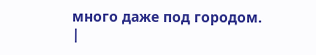много даже под городом. |